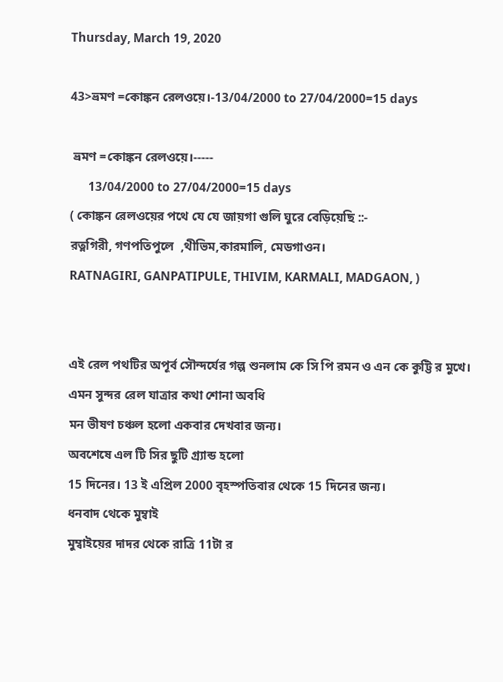Thursday, March 19, 2020

43>ভ্রমণ =কোঙ্কন রেলওয়ে।-13/04/2000 to 27/04/2000=15 days

 ভ্রমণ =কোঙ্কন রেলওয়ে।-----
      13/04/2000 to 27/04/2000=15 days
( কোঙ্কন রেলওয়ের পথে যে যে জায়গা গুলি ঘুরে বেড়িয়েছি ::-
রত্নগিরী, গণপতিপুলে  ,থীভিম,কারমালি, মেডগাওন।
RATNAGIRI, GANPATIPULE, THIVIM, KARMALI, MADGAON, )


এই রেল পথটির অপূর্ব সৌন্দর্যের গল্প শুনলাম কে সি পি রমন ও এন কে কুট্টি র মুখে।
এমন সুন্দর রেল যাত্রার কথা শোনা অবধি
মন ভীষণ চঞ্চল হলো একবার দেখবার জন্য।
অবশেষে এল টি সির ছুটি গ্র্যান্ড হলো
15 দিনের। 13 ই এপ্রিল 2000 বৃহস্পতিবার থেকে 15 দিনের জন্য।
ধনবাদ থেকে মুম্বাই
মুম্বাইয়ের দাদর থেকে রাত্রি 11টা র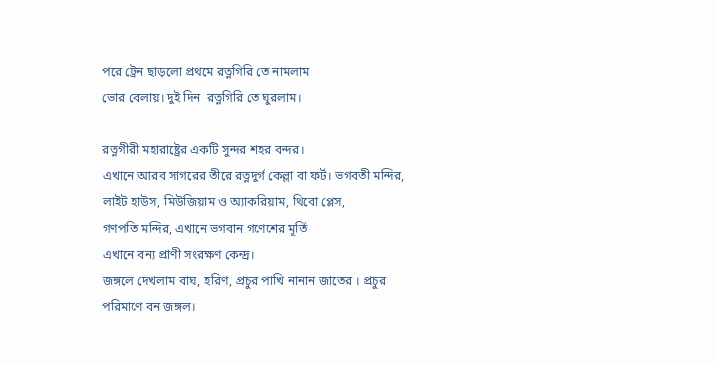পরে ট্রেন ছাড়লো প্রথমে রত্নগিরি তে নামলাম
ভোর বেলায়। দুই দিন  রত্নগিরি তে ঘুরলাম।

রত্নগীরী মহারাষ্ট্রের একটি সুন্দর শহর বন্দর।
এখানে আরব সাগরের তীরে রত্নদুর্গ কেল্লা বা ফর্ট। ভগবতী মন্দির, লাইট হাউস, মিউজিয়াম ও অ্যাকরিয়াম, থিবো প্লেস,
গণপতি মন্দির, এখানে ভগবান গণেশের মূর্তি
এখানে বন্য প্রাণী সংরক্ষণ কেন্দ্র।
জঙ্গলে দেখলাম বাঘ, হরিণ, প্রচুর পাখি নানান জাতের । প্রচুর পরিমাণে বন জঙ্গল।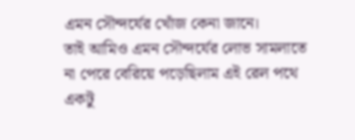এমন সৌন্দর্যের খোঁজ কেনা জানে।
তাই আমিও এমন সৌন্দর্যের লোভ সামলাতে
না পেরে বেরিয়ে পড়েছিলাম এই রেল পথে
একটু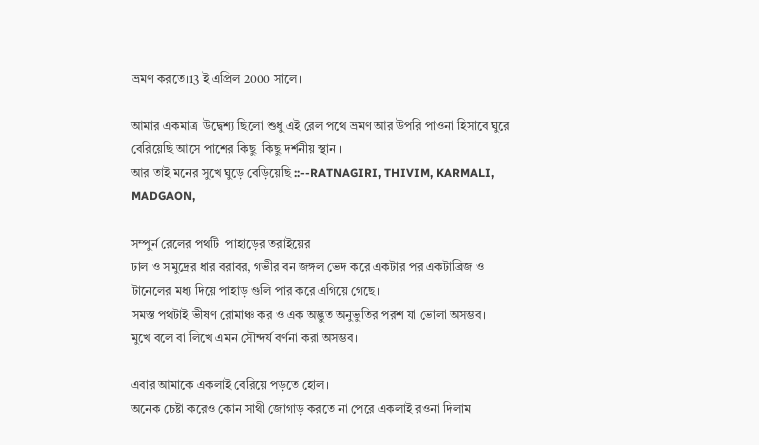ভ্রমণ করতে।13 ই এপ্রিল 2000 সালে।

আমার একমাত্র  উদ্বেশ্য ছিলো শুধু এই রেল পথে ভ্রমণ আর উপরি পাওনা হিসাবে ঘুরে বেরিয়েছি আসে পাশের কিছু  কিছু দর্শনীয় স্থান ।
আর তাই মনের সুখে ঘুড়ে বেড়িয়েছি ::--RATNAGIRI, THIVIM, KARMALI, MADGAON,

সম্পুর্ন রেলের পথটি  পাহাড়ের তরাইয়ের
ঢাল ও সমুদ্রের ধার বরাবর, গভীর বন জঙ্গল ভেদ করে একটার পর একটাব্রিজ ও টানেলের মধ্য দিয়ে পাহাড় গুলি পার করে এগিয়ে গেছে।
সমস্ত পথটাই ভীষণ রোমাঞ্চ কর ও এক অদ্ভুত অনুভুতির পরশ যা ভোলা অসম্ভব।
মুখে বলে বা লিখে এমন সৌন্দর্য বর্ণনা করা অসম্ভব।

এবার আমাকে একলাই বেরিয়ে পড়তে হোল।
অনেক চেষ্টা করেও কোন সাথী জোগাড় করতে না পেরে একলাই রওনা দিলাম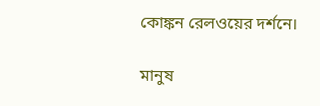কোঙ্কন রেলওয়ের দর্শনে।

মানুষ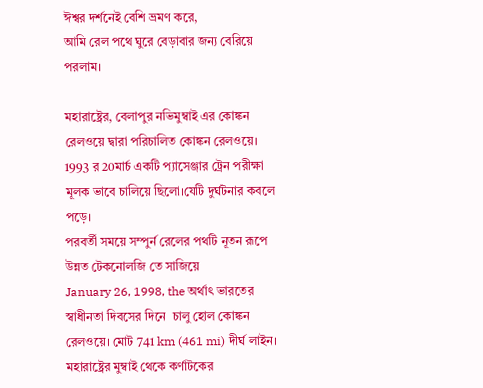ঈশ্বর দর্শনেই বেশি ভ্রমণ করে,
আমি রেল পথে ঘুরে বেড়াবার জন্য বেরিয়ে পরলাম।

মহারাষ্ট্রের, বেলাপুর নভিমুম্বাই এর কোঙ্কন রেলওয়ে দ্বারা পরিচালিত কোঙ্কন রেলওয়ে।
1993 র 20মার্চ একটি প্যাসেঞ্জার ট্রেন পরীক্ষা মূলক ভাবে চালিয়ে ছিলো।যেটি দুর্ঘটনার কবলে পড়ে।
পরবর্তী সময়ে সম্পুর্ন রেলের পথটি নূতন রূপে উন্নত টেকনোলজি তে সাজিয়ে
January 26, 1998, the অর্থাৎ ভারতের স্বাধীনতা দিবসের দিনে  চালু হোল কোঙ্কন রেলওয়ে। মোট 741 km (461 mi) দীর্ঘ লাইন।
মহারাষ্ট্রের মুম্বাই থেকে কর্ণাটকের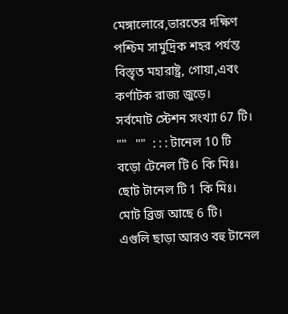মেঙ্গালোরে,ভারতের দক্ষিণ পশ্চিম সামুদ্রিক শহর পর্যন্ত বিস্তৃত মহারাষ্ট্র, গোয়া,এবং কর্ণাটক রাজ্য জুড়ে।
সর্বমোট স্টেশন সংখ্যা 67 টি।
""   ""  : : : টানেল 10 টি
বড়ো টেনেল টি 6 কি মিঃ।
ছোট টানেল টি 1 কি মিঃ।
মোট ব্রিজ আছে 6 টি।
এগুলি ছাড়া আরও বহু টানেল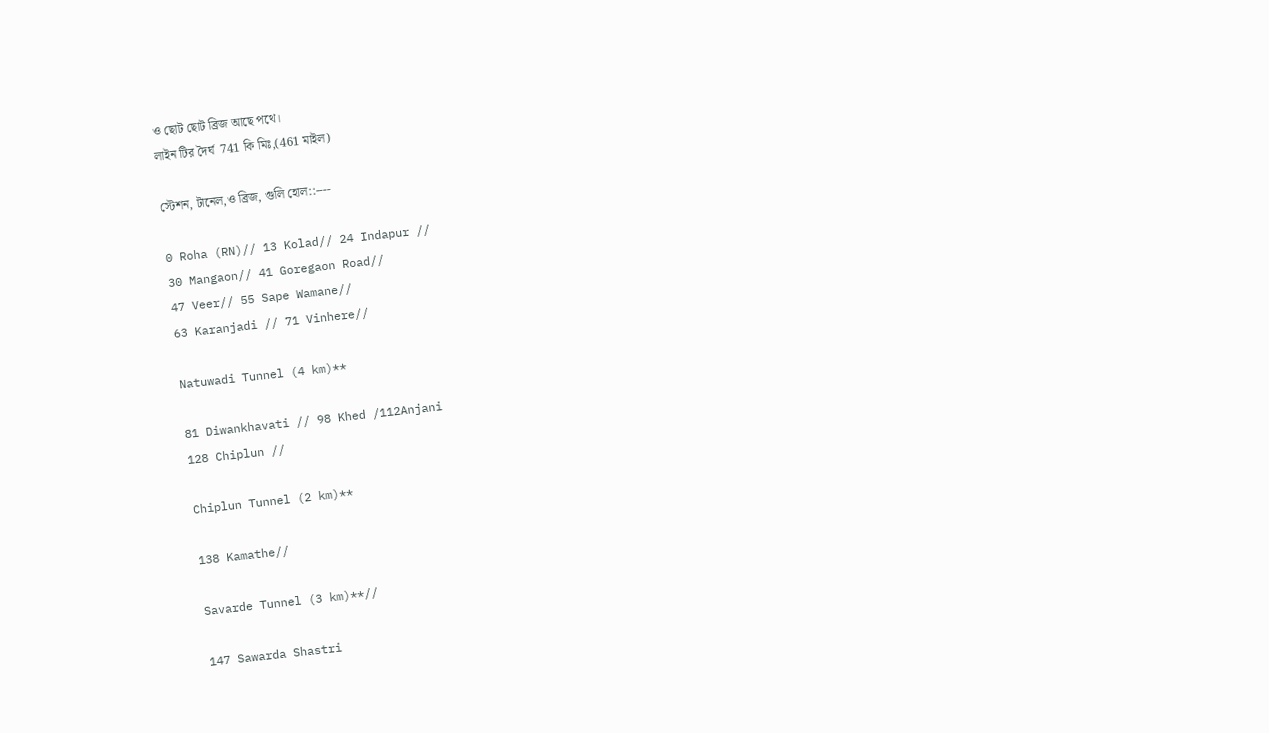ও ছোট ছোট ব্রিজ আছে পথে।
লাইন টির দৈর্ঘ  741 কি মিঃ,(461 মাইল)

স্টেশন, টানেল,ও ব্রিজ, গুলি হোল::----

0 Roha (RN)// 13 Kolad// 24 Indapur //
30 Mangaon// 41 Goregaon Road//
47 Veer// 55 Sape Wamane//
63 Karanjadi // 71 Vinhere//

Natuwadi Tunnel (4 km)**

81 Diwankhavati // 98 Khed /112Anjani
128 Chiplun //

Chiplun Tunnel (2 km)**

138 Kamathe//

Savarde Tunnel (3 km)**//

147 Sawarda Shastri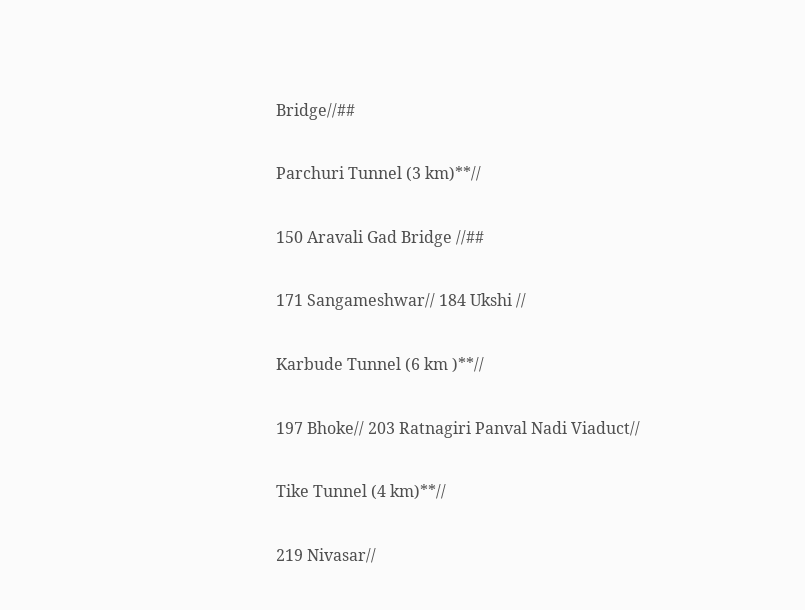Bridge//##

Parchuri Tunnel (3 km)**//

150 Aravali Gad Bridge //##

171 Sangameshwar// 184 Ukshi //

Karbude Tunnel (6 km )**//

197 Bhoke// 203 Ratnagiri Panval Nadi Viaduct//

Tike Tunnel (4 km)**//

219 Nivasar//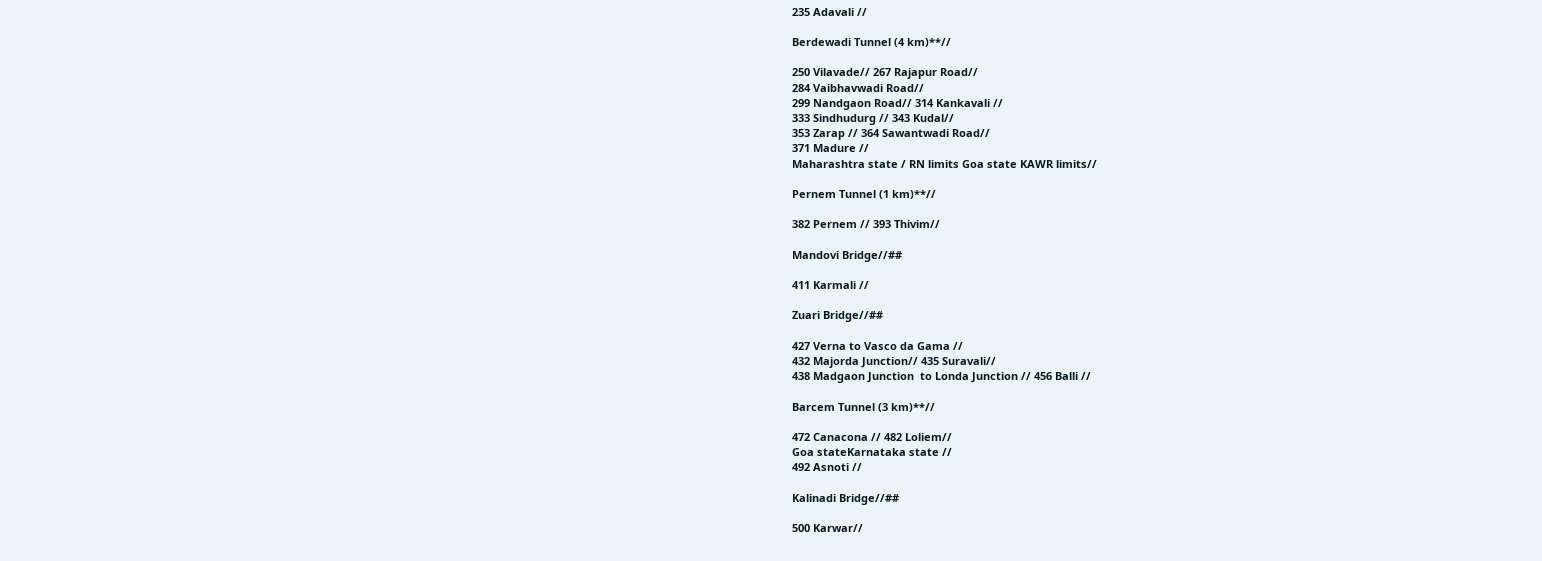235 Adavali //

Berdewadi Tunnel (4 km)**//

250 Vilavade// 267 Rajapur Road//
284 Vaibhavwadi Road//
299 Nandgaon Road// 314 Kankavali //
333 Sindhudurg // 343 Kudal//
353 Zarap // 364 Sawantwadi Road//
371 Madure //
Maharashtra state / RN limits Goa state KAWR limits//

Pernem Tunnel (1 km)**//

382 Pernem // 393 Thivim//

Mandovi Bridge//##

411 Karmali //

Zuari Bridge//##

427 Verna to Vasco da Gama //
432 Majorda Junction// 435 Suravali//
438 Madgaon Junction  to Londa Junction // 456 Balli //

Barcem Tunnel (3 km)**//

472 Canacona // 482 Loliem//
Goa stateKarnataka state //
492 Asnoti //

Kalinadi Bridge//##

500 Karwar//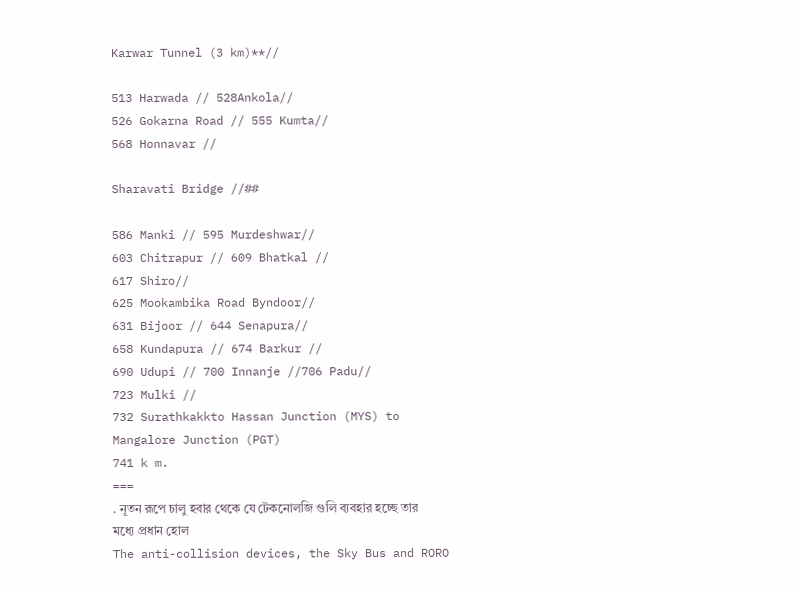Karwar Tunnel (3 km)**//

513 Harwada // 528Ankola//
526 Gokarna Road // 555 Kumta//
568 Honnavar //

Sharavati Bridge //##

586 Manki // 595 Murdeshwar//
603 Chitrapur // 609 Bhatkal //
617 Shiro//
625 Mookambika Road Byndoor//
631 Bijoor // 644 Senapura//
658 Kundapura // 674 Barkur //
690 Udupi // 700 Innanje //706 Padu//
723 Mulki //
732 Surathkakkto Hassan Junction (MYS) to Mangalore Junction (PGT)
741 k m.
===
. নূতন রূপে চালু হবার থেকে যে টেকনোলজি গুলি ব্যবহার হচ্ছে তার মধ্যে প্রধান হোল
The anti-collision devices, the Sky Bus and RORO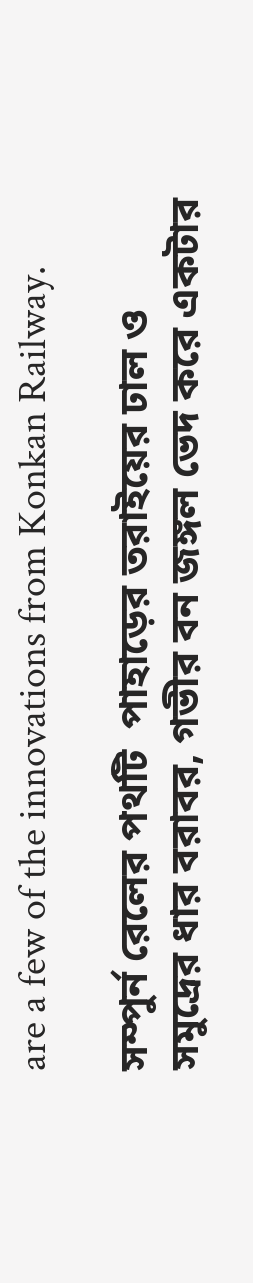are a few of the innovations from Konkan Railway.

সম্পুর্ন রেলের পথটি  পাহাড়ের তরাইয়ের ঢাল ও সমুদ্রের ধার বরাবর, গভীর বন জঙ্গল ভেদ করে একটার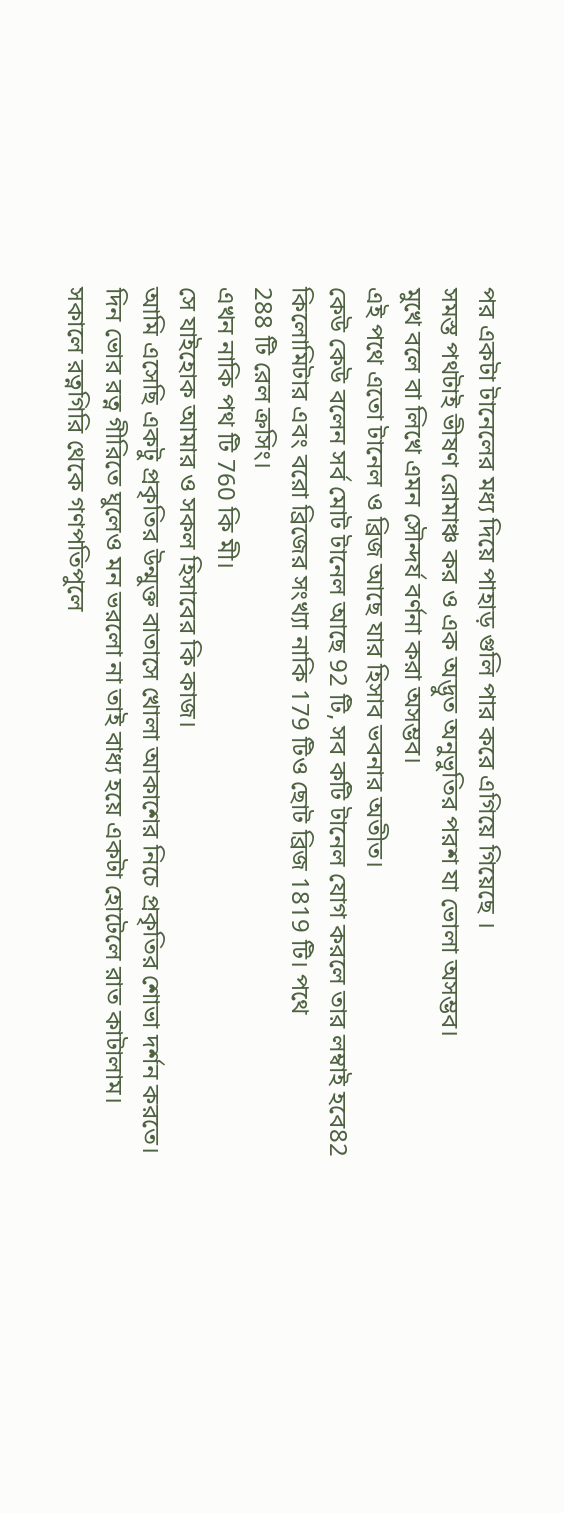পর একটা টানেলের মধ্য দিয়ে পাহাড় গুলি পার করে এগিয়ে গিয়েছে ।
সমস্ত পথটাই ভীষণ রোমাঞ্চ কর ও এক অদ্ভুত অনুভুতির পরশ যা ভোলা অসম্ভব।
মুখে বলে বা লিখে এমন সৌন্দর্য বর্ণনা করা অসম্ভব।
এই পথে এতো টানেল ও ব্রিজ আছে যার হিসাব ভবনার অতীত।
কেউ কেউ বলেন সর্ব মোট টানেল আছে 92 টি, সব কটি টানেল যোগ করলে তার লম্বাই হবে82 কিলোমিটার এবং বরো ব্রিজের সংখ্যা নাকি 179 টিও ছোট ব্রিজ 1819 টি। পথে
288 টি রেল ক্রসিং।
এখন নাকি পথ টি 760 কি মী।
সে যাইহোক আমার ও সকল হিসাবের কি কাজ।
আমি এসেছি একটু প্রকৃতির উন্মুক্ত বাতাসে খোলা আকাশের নিচে প্রকৃতির শোভা দর্শন করতে।
দিন ভোর রত্ন গীরিতে ঘুলেও মন ভরলো না তাই বাধ্য হয়ে একটা হোটেলে রাত কাটালাম।
সকালে রত্নগিরি থেকে গণপতিপুলে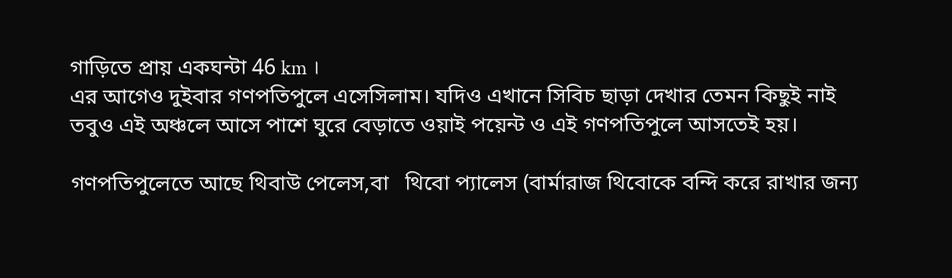গাড়িতে প্রায় একঘন্টা 46 km ।
এর আগেও দুইবার গণপতিপুলে এসেসিলাম। যদিও এখানে সিবিচ ছাড়া দেখার তেমন কিছুই নাই
তবুও এই অঞ্চলে আসে পাশে ঘুরে বেড়াতে ওয়াই পয়েন্ট ও এই গণপতিপুলে আসতেই হয়।

গণপতিপুলেতে আছে থিবাউ পেলেস,বা   থিবো প্যালেস (বার্মারাজ থিবোকে বন্দি করে রাখার জন্য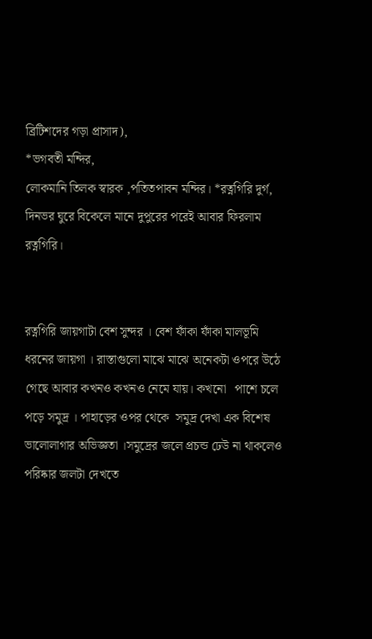ব্রিটিশদের গড়া প্রাসাদ),
*ভগবতী মন্দির,
লোকমানি তিলক স্বারক ,পতিতপাবন মন্দির। *রত্নগিরি দুর্গ,
দিনভর ঘুরে বিকেলে মানে দুপুরের পরেই আবার ফিরলাম  রত্নগিরি।


রত্নগিরি জায়গাটা বেশ সুন্দর । বেশ ফাঁকা ফাঁকা মালভূমি ধরনের জায়গা । রাস্তাগুলো মাঝে মাঝে অনেকটা ওপরে উঠে গেছে আবার কখনও কখনও নেমে যায়। কখনো   পাশে চলে পড়ে সমুদ্র । পাহাড়ের ওপর থেকে  সমুদ্র দেখা এক বিশেষ ভালোলাগার অভিজ্ঞতা ।সমুদ্রের জলে প্রচন্ড ঢেউ না থাকলেও পরিষ্কার জলটা দেখতে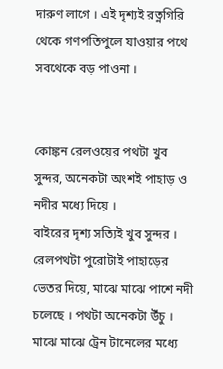দারুণ লাগে । এই দৃশ্যই রত্নগিরি থেকে গণপতিপুলে যাওয়ার পথে সবথেকে বড় পাওনা ।


কোঙ্কন রেলওয়ের পথটা খুব সুন্দর, অনেকটা অংশই পাহাড় ও নদীর মধ্যে দিয়ে ।
বাইরের দৃশ্য সত্যিই খুব সুন্দর । রেলপথটা পুরোটাই পাহাড়ের ভেতর দিয়ে, মাঝে মাঝে পাশে নদী চলেছে । পথটা অনেকটা উঁচু । মাঝে মাঝে ট্রেন টানেলের মধ্যে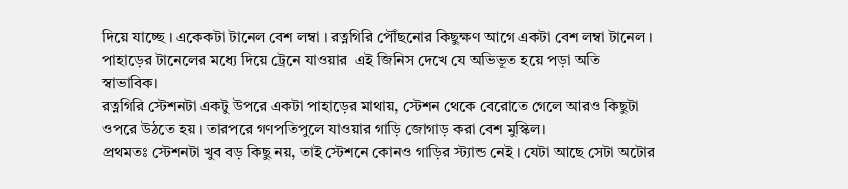দিয়ে যাচ্ছে । একেকটা টানেল বেশ লম্বা । রত্নগিরি পৌঁছনোর কিছুক্ষণ আগে একটা বেশ লম্বা টানেল । পাহাড়ের টানেলের মধ্যে দিয়ে ট্রেনে যাওয়ার  এই জিনিস দেখে যে অভিভূত হয়ে পড়া অতি স্বাভাবিক।
রত্নগিরি স্টেশনটা একটু উপরে একটা পাহাড়ের মাথায়, স্টেশন থেকে বেরোতে গেলে আরও কিছুটা ওপরে উঠতে হয় । তারপরে গণপতিপুলে যাওয়ার গাড়ি জোগাড় করা বেশ মুস্কিল।
প্রথমতঃ স্টেশনটা খুব বড় কিছু নয়, তাই স্টেশনে কোনও গাড়ির স্ট্যান্ড নেই । যেটা আছে সেটা অটোর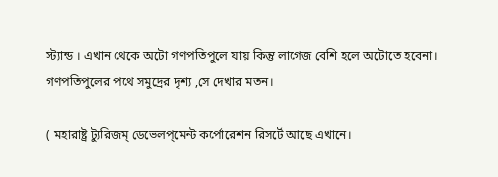স্ট্যান্ড । এখান থেকে অটো গণপতিপুলে যায় কিন্তু লাগেজ বেশি হলে অটোতে হবেনা।
গণপতিপুলের পথে সমুদ্রের দৃশ্য ,সে দেখার মতন।

( মহারাষ্ট্র ট্যুরিজম্‌ ডেভেলপ্‌মেন্ট কর্পোরেশন রিসর্টে আছে এখানে।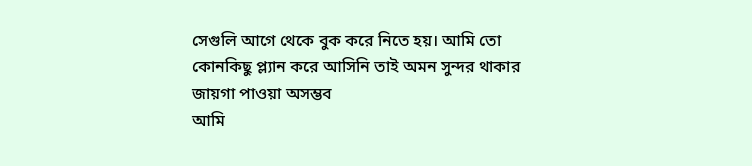সেগুলি আগে থেকে বুক করে নিতে হয়। আমি তো কোনকিছু প্ল্যান করে আসিনি তাই অমন সুন্দর থাকার জায়গা পাওয়া অসম্ভব
আমি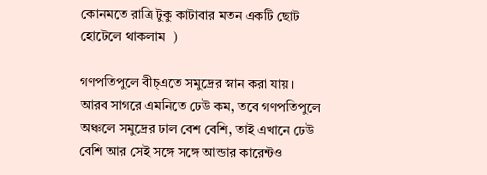কোনমতে রাত্রি টুকু কাটাবার মতন একটি ছোট হোটেলে থাকলাম  )

গণপতিপুলে বীচ্‌এতে সমুদ্রের স্নান করা যায়।
আরব সাগরে এমনিতে ঢেউ কম, তবে গণপতিপুলে অঞ্চলে সমুদ্রের ঢাল বেশ বেশি, তাই এখানে ঢেউ বেশি আর সেই সঙ্গে সঙ্গে আন্ডার কারেন্টও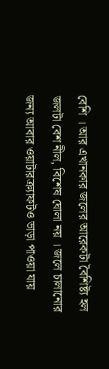বেশি । আর এখানকার জলের আরেকটা বৈশিষ্ট্য হল জলটা বেশ নীল, বিশেষ ঘোলা নয় । জলে চালানোর জন্য আবার ওয়াটারক্র্যাফটও ভাড়া পাওয়া যায়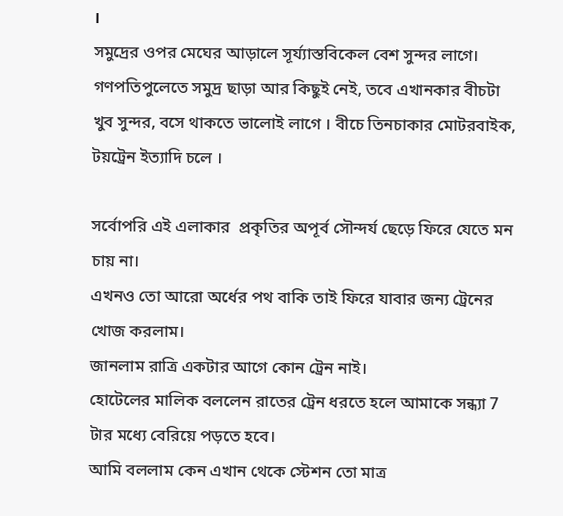।
সমুদ্রের ওপর মেঘের আড়ালে সূর্য্যাস্তবিকেল বেশ সুন্দর লাগে।
গণপতিপুলেতে সমুদ্র ছাড়া আর কিছুই নেই, তবে এখানকার বীচটা খুব সুন্দর, বসে থাকতে ভালোই লাগে । বীচে তিনচাকার মোটরবাইক, টয়ট্রেন ইত্যাদি চলে ।

সর্বোপরি এই এলাকার  প্রকৃতির অপূর্ব সৌন্দর্য ছেড়ে ফিরে যেতে মন চায় না।
এখনও তো আরো অর্ধের পথ বাকি তাই ফিরে যাবার জন্য ট্রেনের খোজ করলাম।
জানলাম রাত্রি একটার আগে কোন ট্রেন নাই।
হোটেলের মালিক বললেন রাতের ট্রেন ধরতে হলে আমাকে সন্ধ্যা 7 টার মধ্যে বেরিয়ে পড়তে হবে।
আমি বললাম কেন এখান থেকে স্টেশন তো মাত্র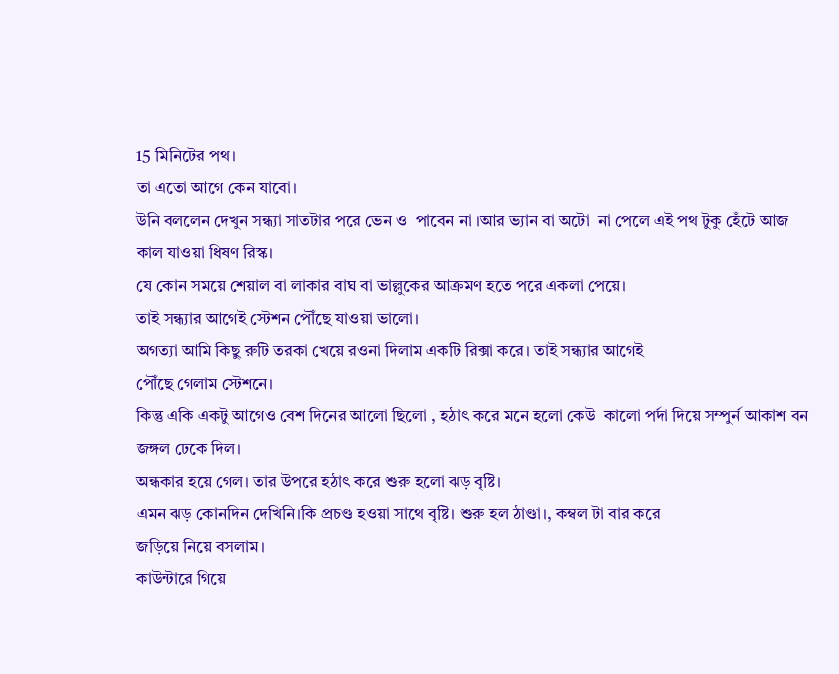15 মিনিটের পথ।
তা এতো আগে কেন যাবো।
উনি বললেন দেখুন সন্ধ্যা সাতটার পরে ভেন ও  পাবেন না ।আর ভ্যান বা অটো  না পেলে এই পথ টুকু হেঁটে আজ কাল যাওয়া ধিষণ রিস্ক।
যে কোন সময়ে শেয়াল বা লাকার বাঘ বা ভাল্লুকের আক্রমণ হতে পরে একলা পেয়ে।
তাই সন্ধ্যার আগেই স্টেশন পৌঁছে যাওয়া ভালো।
অগত্যা আমি কিছু রুটি তরকা খেয়ে রওনা দিলাম একটি রিক্সা করে। তাই সন্ধ্যার আগেই
পৌঁছে গেলাম স্টেশনে।
কিন্তু একি একটু আগেও বেশ দিনের আলো ছিলো , হঠাৎ করে মনে হলো কেউ  কালো পর্দা দিয়ে সম্পুর্ন আকাশ বন জঙ্গল ঢেকে দিল।
অন্ধকার হয়ে গেল। তার উপরে হঠাৎ করে শুরু হলো ঝড় বৃষ্টি।
এমন ঝড় কোনদিন দেখিনি।কি প্রচণ্ড হওয়া সাথে বৃষ্টি। শুরু হল ঠাণ্ডা।, কম্বল টা বার করে
জড়িয়ে নিয়ে বসলাম।
কাউন্টারে গিয়ে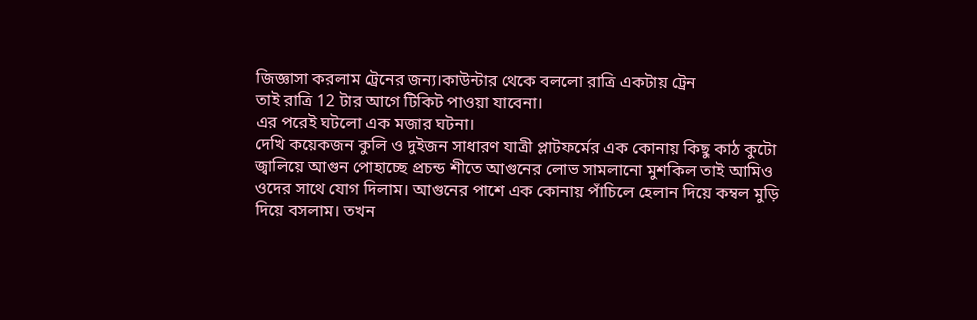জিজ্ঞাসা করলাম ট্রেনের জন্য।কাউন্টার থেকে বললো রাত্রি একটায় ট্রেন
তাই রাত্রি 12 টার আগে টিকিট পাওয়া যাবেনা।
এর পরেই ঘটলো এক মজার ঘটনা।
দেখি কয়েকজন কুলি ও দুইজন সাধারণ যাত্রী প্লাটফর্মের এক কোনায় কিছু কাঠ কুটো
জ্বালিয়ে আগুন পোহাচ্ছে প্রচন্ড শীতে আগুনের লোভ সামলানো মুশকিল তাই আমিও
ওদের সাথে যোগ দিলাম। আগুনের পাশে এক কোনায় পাঁচিলে হেলান দিয়ে কম্বল মুড়ি
দিয়ে বসলাম। তখন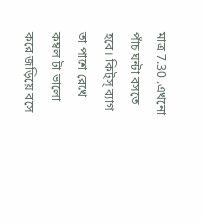মাত্র 7.30 .এখনো পাঁচ ঘন্টা বসতে হবে। কিট্স্ ব্যাগ তা পাশে রেখে
কম্বল টা ভালো করে জড়িয়ে বসে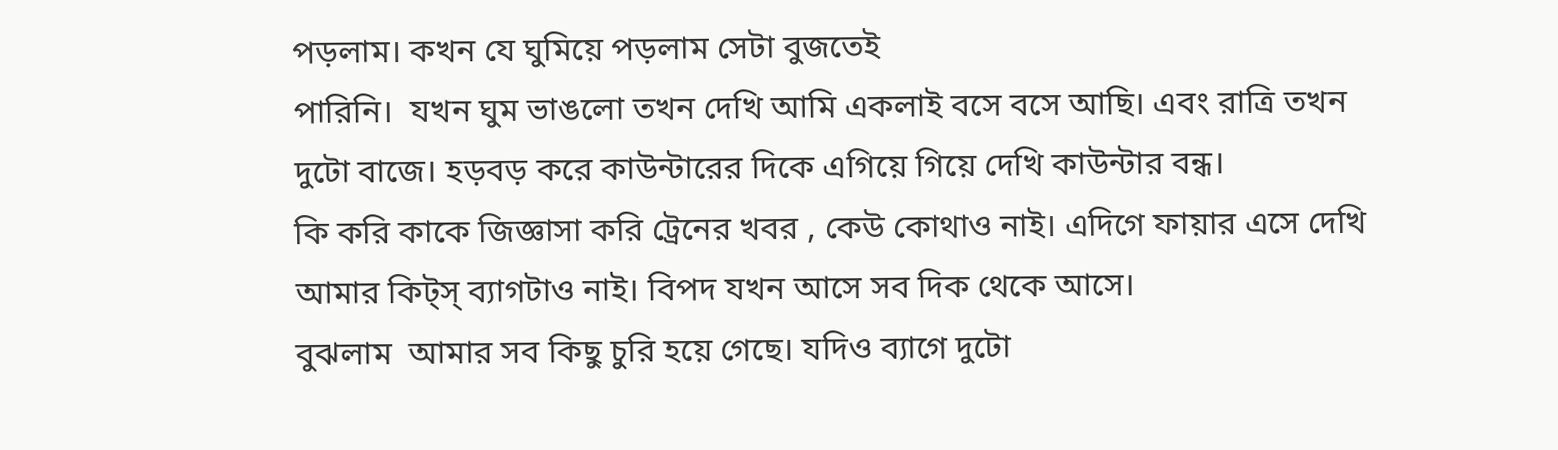পড়লাম। কখন যে ঘুমিয়ে পড়লাম সেটা বুজতেই
পারিনি।  যখন ঘুম ভাঙলো তখন দেখি আমি একলাই বসে বসে আছি। এবং রাত্রি তখন
দুটো বাজে। হড়বড় করে কাউন্টারের দিকে এগিয়ে গিয়ে দেখি কাউন্টার বন্ধ।
কি করি কাকে জিজ্ঞাসা করি ট্রেনের খবর , কেউ কোথাও নাই। এদিগে ফায়ার এসে দেখি
আমার কিট্স্ ব্যাগটাও নাই। বিপদ যখন আসে সব দিক থেকে আসে।
বুঝলাম  আমার সব কিছু চুরি হয়ে গেছে। যদিও ব্যাগে দুটো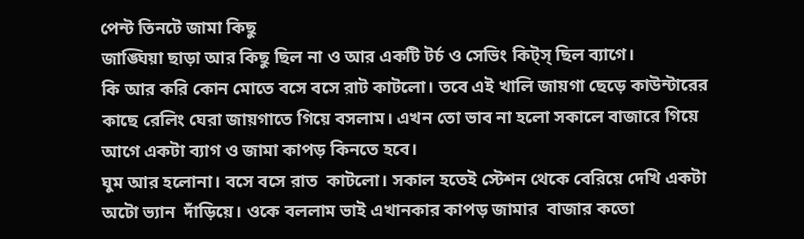পেন্ট তিনটে জামা কিছু
জাঙ্ঘিয়া ছাড়া আর কিছু ছিল না ও আর একটি টর্চ ও সেভিং কিট্স্ ছিল ব্যাগে।
কি আর করি কোন মোতে বসে বসে রাট কাটলো। তবে এই খালি জায়গা ছেড়ে কাউন্টারের
কাছে রেলিং ঘেরা জায়গাতে গিয়ে বসলাম। এখন তো ভাব না হলো সকালে বাজারে গিয়ে
আগে একটা ব্যাগ ও জামা কাপড় কিনতে হবে।
ঘুম আর হলোনা। বসে বসে রাত  কাটলো। সকাল হতেই স্টেশন থেকে বেরিয়ে দেখি একটা
অটো ভ্যান  দাঁড়িয়ে। ওকে বললাম ভাই এখানকার কাপড় জামার  বাজার কতো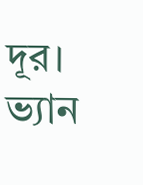দূর।
ভ্যান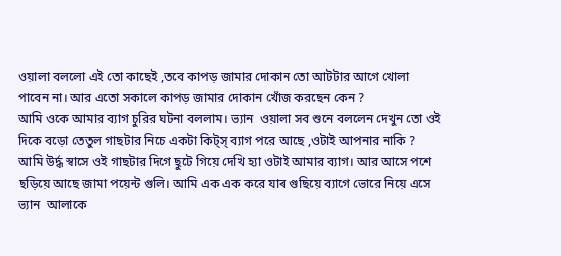ওয়ালা বললো এই তো কাছেই ,তবে কাপড় জামার দোকান তো আটটার আগে খোলা
পাবেন না। আর এতো সকালে কাপড় জামার দোকান খোঁজ করছেন কেন ?
আমি ওকে আমার ব্যাগ চুরির ঘটনা বললাম। ভ্যান  ওয়ালা সব শুনে বললেন দেখুন তো ওই
দিকে বড়ো তেতুল গাছটার নিচে একটা কিট্স্ ব্যাগ পরে আছে ,ওটাই আপনার নাকি ?
আমি উর্দ্ধ স্বাসে ওই গাছটার দিগে ছুটে গিয়ে দেখি হ্যা ওটাই আমার ব্যাগ। আর আসে পশে
ছড়িয়ে আছে জামা পয়েন্ট গুলি। আমি এক এক করে যাৰ গুছিয়ে ব্যাগে ভোরে নিয়ে এসে
ভ্যান  আলাকে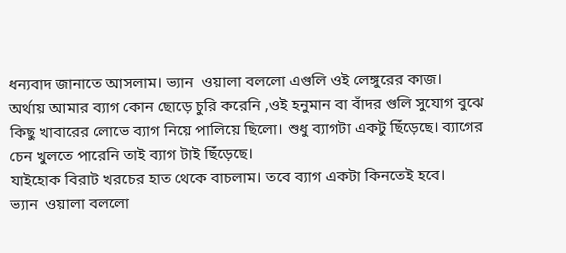ধন্যবাদ জানাতে আসলাম। ভ্যান  ওয়ালা বললো এগুলি ওই লেঙ্গুরের কাজ।
অর্থায় আমার ব্যাগ কোন ছোড়ে চুরি করেনি ,ওই হনুমান বা বাঁদর গুলি সুযোগ বুঝে
কিছু খাবারের লোভে ব্যাগ নিয়ে পালিয়ে ছিলো। শুধু ব্যাগটা একটু ছিঁড়েছে। ব্যাগের
চেন খুলতে পারেনি তাই ব্যাগ টাই ছিঁড়েছে।
যাইহোক বিরাট খরচের হাত থেকে বাচলাম। তবে ব্যাগ একটা কিনতেই হবে।
ভ্যান  ওয়ালা বললো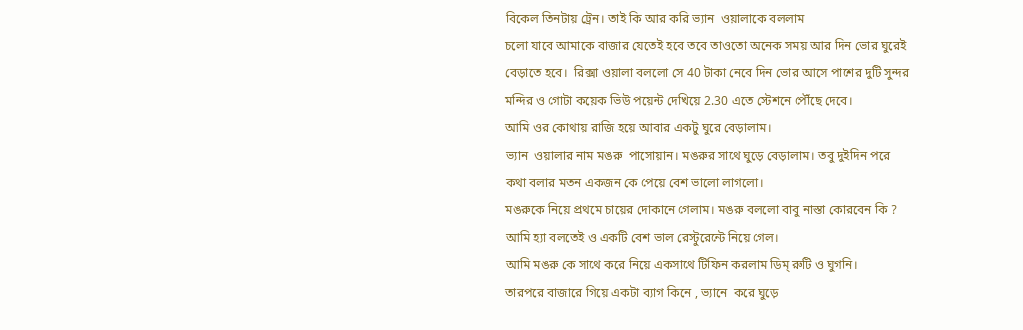বিকেল তিনটায় ট্রেন। তাই কি আর করি ভ্যান  ওয়ালাকে বললাম
চলো যাবে আমাকে বাজার যেতেই হবে তবে তাওতো অনেক সময় আর দিন ভোর ঘুরেই
বেড়াতে হবে।  রিক্সা ওয়ালা বললো সে 40 টাকা নেবে দিন ভোর আসে পাশের দুটি সুন্দর
মন্দির ও গোটা কয়েক ভিউ পয়েন্ট দেখিয়ে 2.30 এতে স্টেশনে পৌঁছে দেবে।
আমি ওর কোথায় রাজি হয়ে আবার একটু ঘুরে বেড়ালাম।
ভ্যান  ওয়ালার নাম মঙরু  পাসোয়ান। মঙরুর সাথে ঘুড়ে বেড়ালাম। তবু দুইদিন পরে
কথা বলার মতন একজন কে পেয়ে বেশ ভালো লাগলো।
মঙরুকে নিয়ে প্রথমে চায়ের দোকানে গেলাম। মঙরু বললো বাবু নাস্তা কোরবেন কি ?
আমি হ্যা বলতেই ও একটি বেশ ভাল রেস্টুরেন্টে নিয়ে গেল।
আমি মঙরু কে সাথে করে নিয়ে একসাথে টিফিন করলাম ডিম্ রুটি ও ঘুগনি।
তারপরে বাজারে গিয়ে একটা ব্যাগ কিনে , ভ্যানে  করে ঘুড়ে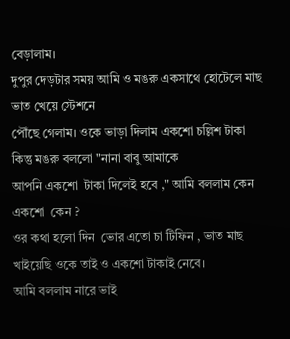বেড়ালাম।
দুপুর দেড়টার সময় আমি ও মঙরু একসাথে হোটেলে মাছ ভাত খেয়ে স্টেশনে
পৌঁছে গেলাম। ওকে ভাড়া দিলাম একশো চল্লিশ টাকা কিন্তু মঙরু বললো "নানা বাবু আমাকে
আপনি একশো  টাকা দিলেই হবে ," আমি বললাম কেন একশো  কেন ?
ওর কথা হলো দিন  ভোর এতো চা টিফিন , ভাত মাছ খাইয়েছি ওকে তাই ও একশো টাকাই নেবে।
আমি বললাম নারে ভাই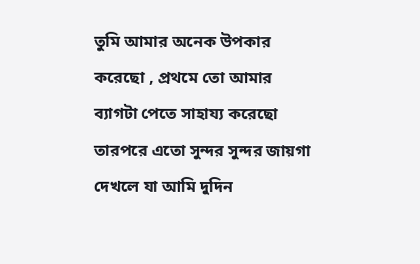তুমি আমার অনেক উপকার করেছো , প্রথমে তো আমার
ব্যাগটা পেতে সাহায্য করেছো তারপরে এতো সুন্দর সুন্দর জায়গা দেখলে যা আমি দুদিন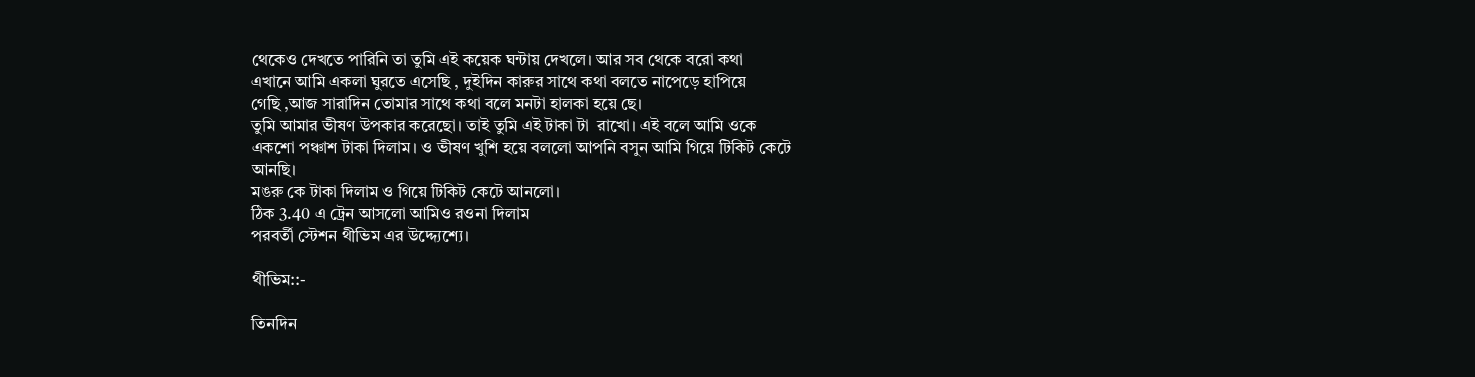থেকেও দেখতে পারিনি তা তুমি এই কয়েক ঘন্টায় দেখলে। আর সব থেকে বরো কথা
এখানে আমি একলা ঘুরতে এসেছি , দুইদিন কারুর সাথে কথা বলতে নাপেড়ে হাপিয়ে
গেছি ,আজ সারাদিন তোমার সাথে কথা বলে মনটা হালকা হয়ে ছে।
তুমি আমার ভীষণ উপকার করেছো। তাই তুমি এই টাকা টা  রাখো। এই বলে আমি ওকে
একশো পঞ্চাশ টাকা দিলাম। ও ভীষণ খুশি হয়ে বললো আপনি বসুন আমি গিয়ে টিকিট কেটে
আনছি।
মঙরু কে টাকা দিলাম ও গিয়ে টিকিট কেটে আনলো।
ঠিক 3.40 এ ট্রেন আসলো আমিও রওনা দিলাম
পরবর্তী স্টেশন থীভিম এর উদ্দ্যেশ্যে।

থীভিম::-

তিনদিন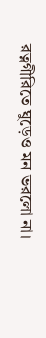রত্নগীরিতে ঘুড়েও মন ভরলো না।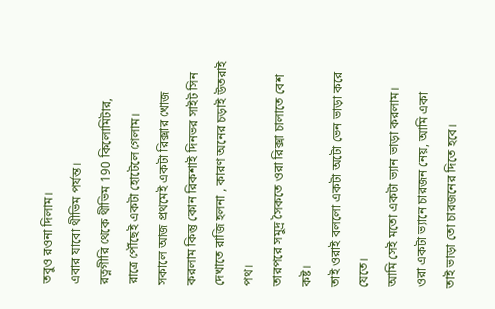তবুও রওনা দিলাম।
এবার যাবো থীভিম পর্যন্ত।
রত্নগীরি থেকে থীভিম 190 কিলোমিটার,
রাত্রে পৌঁছেই একটা হোটেলে গেলাম।
সকালে আজ প্রথমেই একটা রিক্সার খোজ করলাম কিন্তু কোন রিকশাই দিনভর সাইট সিন দেখাতে রাজি হলনা , কারণ অনের চড়াই উতরাই পথ।
তারপরে সমুদ্র সৈকতে ওরা রিক্সা চালাতে বেশ কষ্ট।
তাই ওরাই বললো একটা অটো ভেন ভাড়া করে যেতে।
আমি সেই মতো একটা ভ্যান ভাড়া করলাম।
ওরা একটা ভ্যানে চারজন নেয়, আমি একা
তাই ভাড়া তো চারজনের দিতে হবে।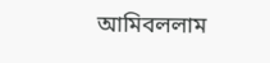আমিবললাম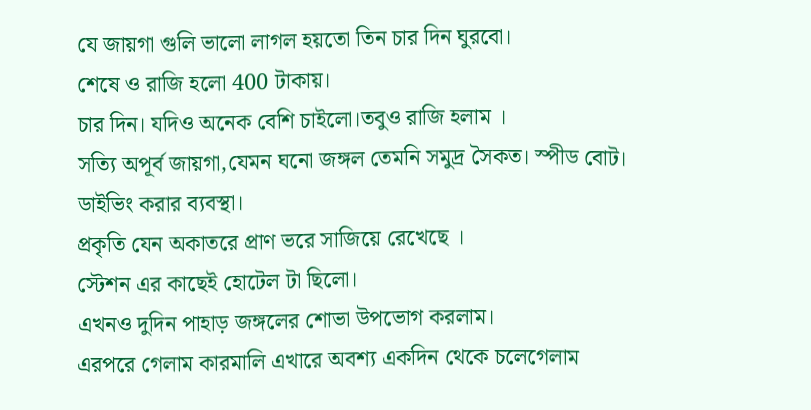যে জায়গা গুলি ভালো লাগল হয়তো তিন চার দিন ঘুরবো।
শেষে ও রাজি হলো 400 টাকায়।
চার দিন। যদিও অনেক বেশি চাইলো।তবুও রাজি হলাম ।
সত্যি অপূর্ব জায়গা,যেমন ঘনো জঙ্গল তেমনি সমুদ্র সৈকত। স্পীড বোট।
ডাইভিং করার ব্যবস্থা।
প্রকৃতি যেন অকাতরে প্রাণ ভরে সাজিয়ে রেখেছে ।
স্টেশন এর কাছেই হোটেল টা ছিলো।
এখনও দুদিন পাহাড় জঙ্গলের শোভা উপভোগ করলাম।
এরপরে গেলাম কারমালি এখারে অবশ্য একদিন থেকে চলেগেলাম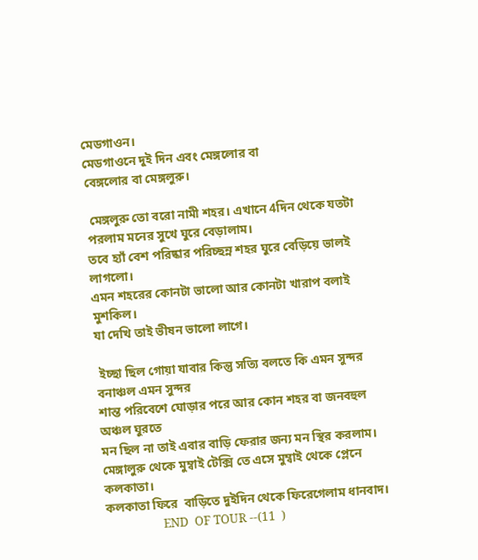মেডগাওন।
মেডগাওনে দুই দিন এবং মেঙ্গলোর বা
বেঙ্গলোর বা মেঙ্গলুরু।

 মেঙ্গলুরু তো বরো নামী শহর। এখানে 4দিন থেকে যতটা পরলাম মনের সুখে ঘুরে বেড়ালাম।
তবে হ্যাঁ বেশ পরিষ্কার পরিচ্ছন্ন শহর ঘুরে বেড়িয়ে ভালই লাগলো।
এমন শহরের কোনটা ভালো আর কোনটা খারাপ বলাই মুশকিল।
যা দেখি তাই ভীষন ভালো লাগে।

 ইচ্ছা ছিল গোয়া যাবার কিন্তু সত্যি বলতে কি এমন সুন্দর বনাঞ্চল এমন সুন্দর
শান্ত পরিবেশে ঘোড়ার পরে আর কোন শহর বা জনবহুল অঞ্চল ঘুরতে
মন ছিল না তাই এবার বাড়ি ফেরার জন্য মন স্থির করলাম।
মেঙ্গালুরু থেকে মুম্বাই টেক্সি তে এসে মুম্বাই থেকে প্লেনে কলকাতা।
কলকাতা ফিরে  বাড়িতে দুইদিন থেকে ফিরেগেলাম ধানবাদ।
                   END  OF TOUR --(11  )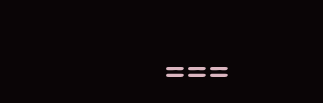===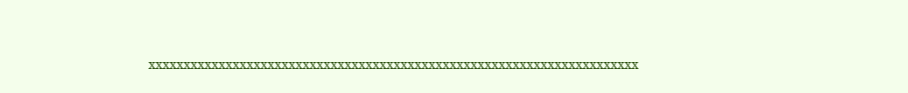xxxxxxxxxxxxxxxxxxxxxxxxxxxxxxxxxxxxxxxxxxxxxxxxxxxxxxxxxxxxxxxxxxxxxx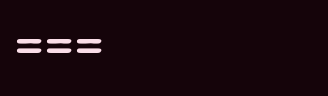===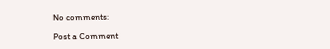No comments:

Post a Comment